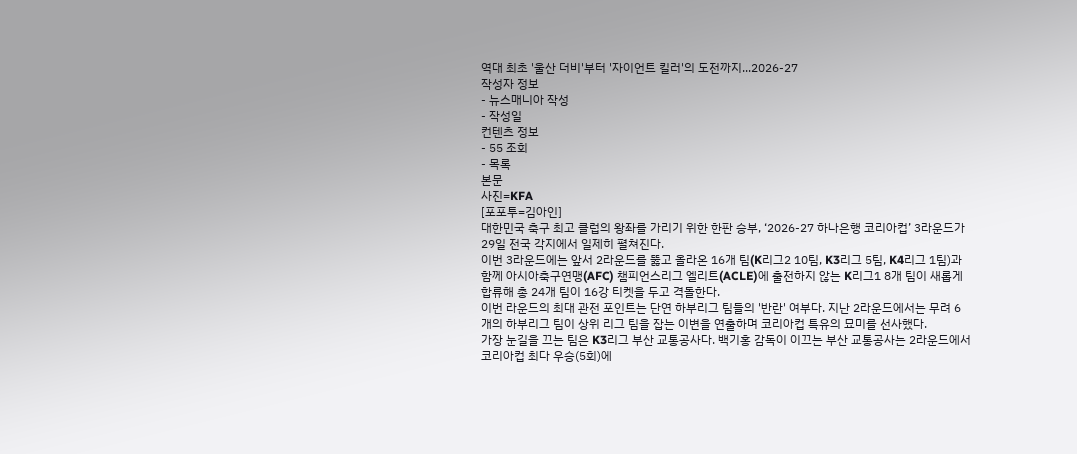역대 최초 '울산 더비'부터 '자이언트 킬러'의 도전까지...2026-27
작성자 정보
- 뉴스매니아 작성
- 작성일
컨텐츠 정보
- 55 조회
- 목록
본문
사진=KFA
[포포투=김아인]
대한민국 축구 최고 클럽의 왕좌를 가리기 위한 한판 승부, ‘2026-27 하나은행 코리아컵’ 3라운드가 29일 전국 각지에서 일제히 펼쳐진다.
이번 3라운드에는 앞서 2라운드를 뚫고 올라온 16개 팀(K리그2 10팀, K3리그 5팀, K4리그 1팀)과 함께 아시아축구연맹(AFC) 챔피언스리그 엘리트(ACLE)에 출전하지 않는 K리그1 8개 팀이 새롭게 합류해 총 24개 팀이 16강 티켓을 두고 격돌한다.
이번 라운드의 최대 관전 포인트는 단연 하부리그 팀들의 '반란' 여부다. 지난 2라운드에서는 무려 6개의 하부리그 팀이 상위 리그 팀을 잡는 이변을 연출하며 코리아컵 특유의 묘미를 선사했다.
가장 눈길을 끄는 팀은 K3리그 부산 교통공사다. 백기홍 감독이 이끄는 부산 교통공사는 2라운드에서 코리아컵 최다 우승(5회)에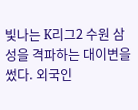빛나는 K리그2 수원 삼성을 격파하는 대이변을 썼다. 외국인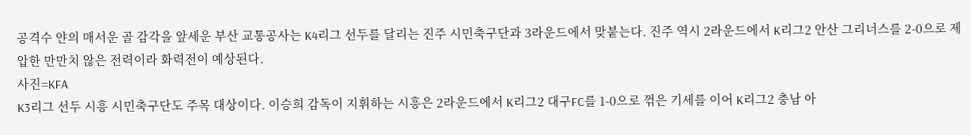공격수 얀의 매서운 골 감각을 앞세운 부산 교통공사는 K4리그 선두를 달리는 진주 시민축구단과 3라운드에서 맞붙는다. 진주 역시 2라운드에서 K리그2 안산 그리너스를 2-0으로 제압한 만만치 않은 전력이라 화력전이 예상된다.
사진=KFA
K3리그 선두 시흥 시민축구단도 주목 대상이다. 이승희 감독이 지휘하는 시흥은 2라운드에서 K리그2 대구FC를 1-0으로 꺾은 기세를 이어 K리그2 충남 아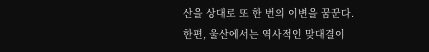산을 상대로 또 한 번의 이변을 꿈꾼다.
한편, 울산에서는 역사적인 맞대결이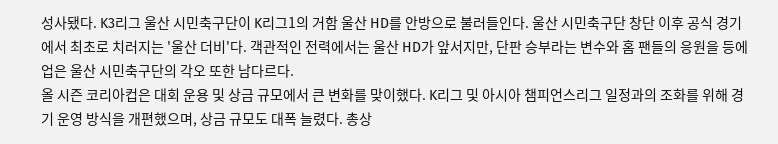성사됐다. K3리그 울산 시민축구단이 K리그1의 거함 울산 HD를 안방으로 불러들인다. 울산 시민축구단 창단 이후 공식 경기에서 최초로 치러지는 '울산 더비'다. 객관적인 전력에서는 울산 HD가 앞서지만, 단판 승부라는 변수와 홈 팬들의 응원을 등에 업은 울산 시민축구단의 각오 또한 남다르다.
올 시즌 코리아컵은 대회 운용 및 상금 규모에서 큰 변화를 맞이했다. K리그 및 아시아 챔피언스리그 일정과의 조화를 위해 경기 운영 방식을 개편했으며, 상금 규모도 대폭 늘렸다. 총상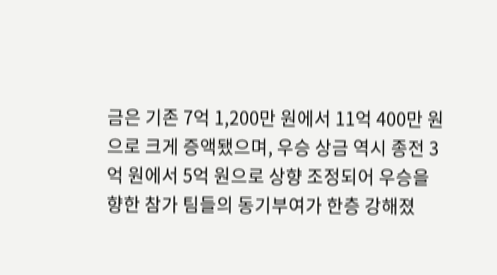금은 기존 7억 1,200만 원에서 11억 400만 원으로 크게 증액됐으며, 우승 상금 역시 종전 3억 원에서 5억 원으로 상향 조정되어 우승을 향한 참가 팀들의 동기부여가 한층 강해졌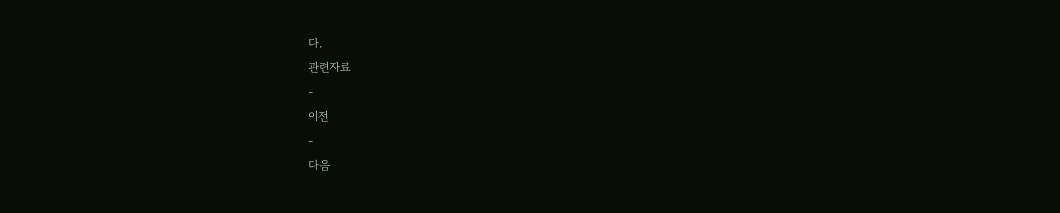다.
관련자료
-
이전
-
다음